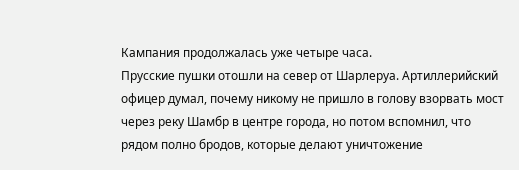Кампания продолжалась уже четыре часа.
Прусские пушки отошли на север от Шарлеруа. Артиллерийский офицер думал, почему никому не пришло в голову взорвать мост через реку Шамбр в центре города, но потом вспомнил, что рядом полно бродов, которые делают уничтожение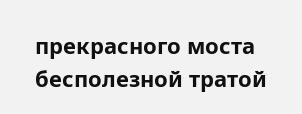прекрасного моста бесполезной тратой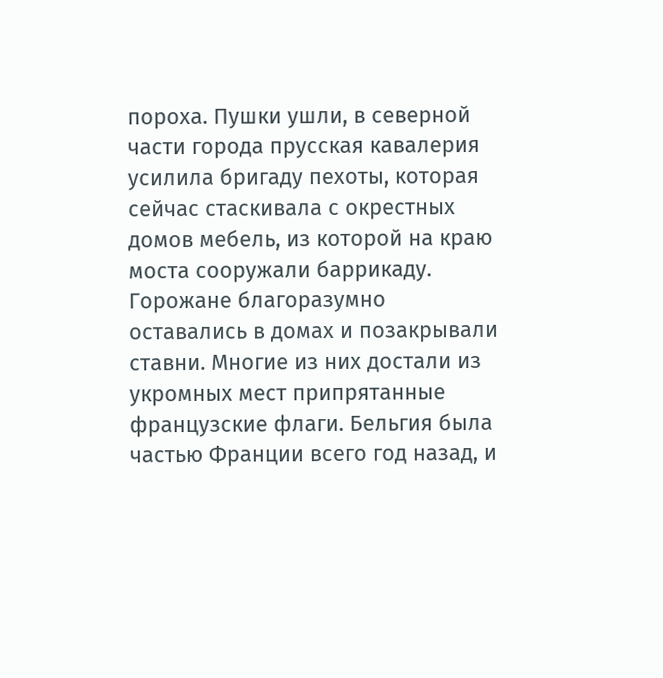пороха. Пушки ушли, в северной части города прусская кавалерия усилила бригаду пехоты, которая сейчас стаскивала с окрестных домов мебель, из которой на краю моста сооружали баррикаду. Горожане благоразумно оставались в домах и позакрывали ставни. Многие из них достали из укромных мест припрятанные французские флаги. Бельгия была частью Франции всего год назад, и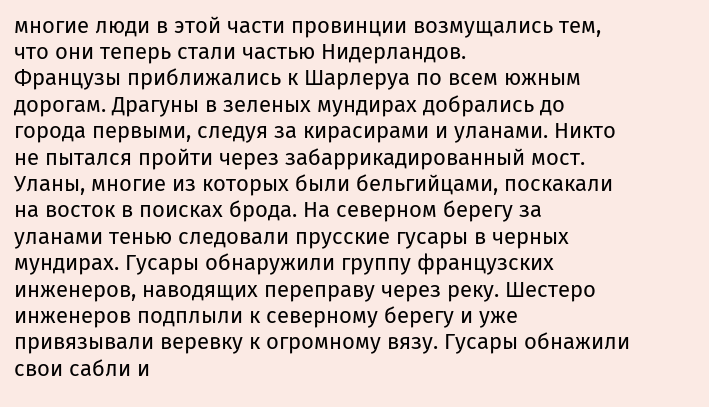многие люди в этой части провинции возмущались тем, что они теперь стали частью Нидерландов.
Французы приближались к Шарлеруа по всем южным дорогам. Драгуны в зеленых мундирах добрались до города первыми, следуя за кирасирами и уланами. Никто не пытался пройти через забаррикадированный мост. Уланы, многие из которых были бельгийцами, поскакали на восток в поисках брода. На северном берегу за уланами тенью следовали прусские гусары в черных мундирах. Гусары обнаружили группу французских инженеров, наводящих переправу через реку. Шестеро инженеров подплыли к северному берегу и уже привязывали веревку к огромному вязу. Гусары обнажили свои сабли и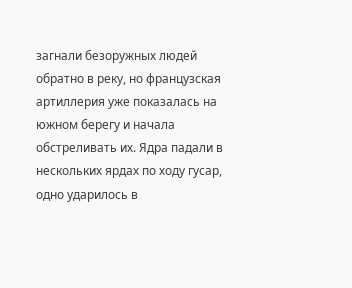загнали безоружных людей обратно в реку, но французская артиллерия уже показалась на южном берегу и начала обстреливать их. Ядра падали в нескольких ярдах по ходу гусар, одно ударилось в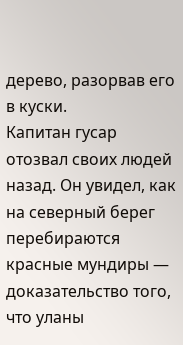дерево, разорвав его в куски.
Капитан гусар отозвал своих людей назад. Он увидел, как на северный берег перебираются красные мундиры — доказательство того, что уланы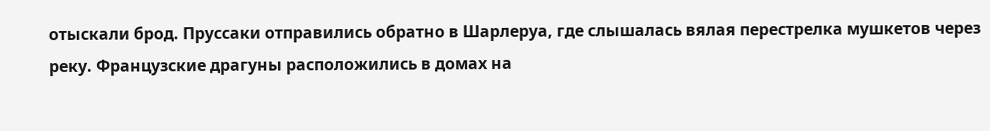отыскали брод. Пруссаки отправились обратно в Шарлеруа, где слышалась вялая перестрелка мушкетов через реку. Французские драгуны расположились в домах на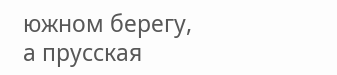южном берегу, а прусская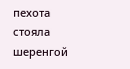пехота стояла шеренгой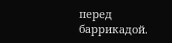перед баррикадой.